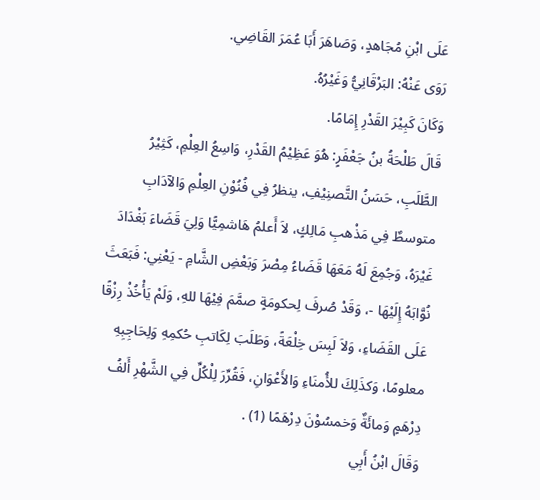عَلَى ابْنِ مُجَاهدٍ، وَصَاهَرَ أَبَا عُمَرَ القَاضِي.
رَوَى عَنْهُ: البَرْقَانِيُّ وَغَيْرُهُ.
وَكَانَ كَبِيْرَ القَدْرِ إِمَامًا.
قَالَ طَلْحَةُ بنُ جَعْفَرٍ: هُوَ عَظِيْمُ القَدْرِ، وَاسِعُ العِلْمِ، كَثِيْرُ الطَّلَبِ، حَسَنُ التَّصنِيْفِ، ينظرُ فِي فُنُوْنِ العِلْمِ وَالآدَابِ متوسطٌ فِي مَذْهبِ مَالِكٍ، لاَ أَعلمُ هَاشمِيًّا وَلِيَ قَضَاءَ بَغْدَادَ غَيْرَهُ، وَجُمِعَ لَهُ مَعَهَا قَضَاءُ مِصْرَ وَبَعْضِ الشَّامِ - يَعْنِي: فَبَعَثَ نُوَّابَهُ إِلَيْهَا -، وَقَدْ صُرفَ لِحكومَةٍ صمَّمَ فِيْهَا للهِ، وَلَمْ يَأْخُذْ رِزْقًا عَلَى القَضَاءِ، وَلاَ لَبِسَ خِلْعَةً، وَطَلَبَ لِكَاتبِ حُكمِهِ وَلِحَاجِبِهِ معلومًا، وَكذَلِكَ للأُمنَاءِ وَالأَعْوَانِ، فَقُرِّرَ لِلْكُلِّ فِي الشَّهْرِ أَلفُ دِرْهَمٍ وَمائَةٌ وَخمسُوْنَ دِرْهَمًا (1) .
وَقَالَ ابْنُ أَبِي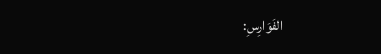الفَوَارِسِ: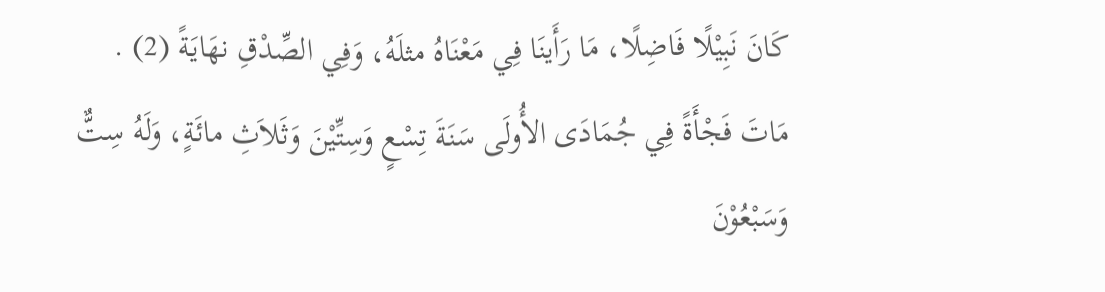كَانَ نَبِيْلًا فَاضِلًا، مَا رَأَينَا فِي مَعْنَاهُ مثلَهُ، وَفِي الصِّدْقِ نهَايَةً (2) .
مَاتَ فَجْأَةً فِي جُمَادَى الأُولَى سَنَةَ تِسْعٍ وَسِتِّيْنَ وَثَلاَثِ مائَةٍ، وَلَهُ سِتٌّ وَسَبْعُوْنَ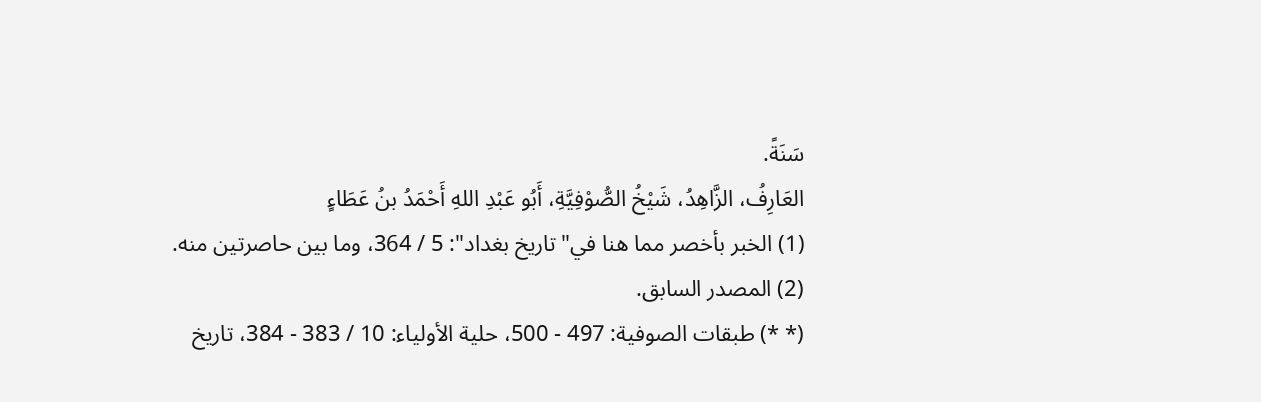سَنَةً.
العَارِفُ، الزَّاهِدُ، شَيْخُ الصُّوْفِيَّةِ، أَبُو عَبْدِ اللهِ أَحْمَدُ بنُ عَطَاءٍ
(1) الخبر بأخصر مما هنا في"تاريخ بغداد": 5 / 364، وما بين حاصرتين منه.
(2) المصدر السابق.
(* *) طبقات الصوفية: 497 - 500، حلية الأولياء: 10 / 383 - 384، تاريخ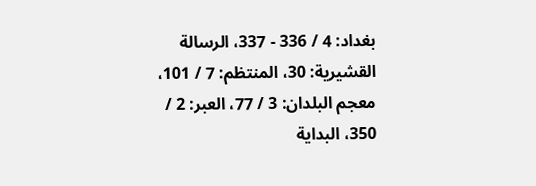بغداد: 4 / 336 - 337، الرسالة القشيرية: 30، المنتظم: 7 / 101، معجم البلدان: 3 / 77، العبر: 2 / 350، البداية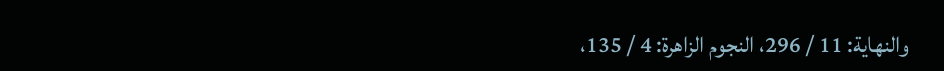والنهاية: 11 / 296، النجوم الزاهرة: 4 / 135،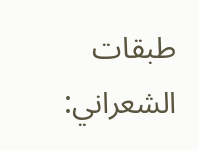طبقات الشعراني: